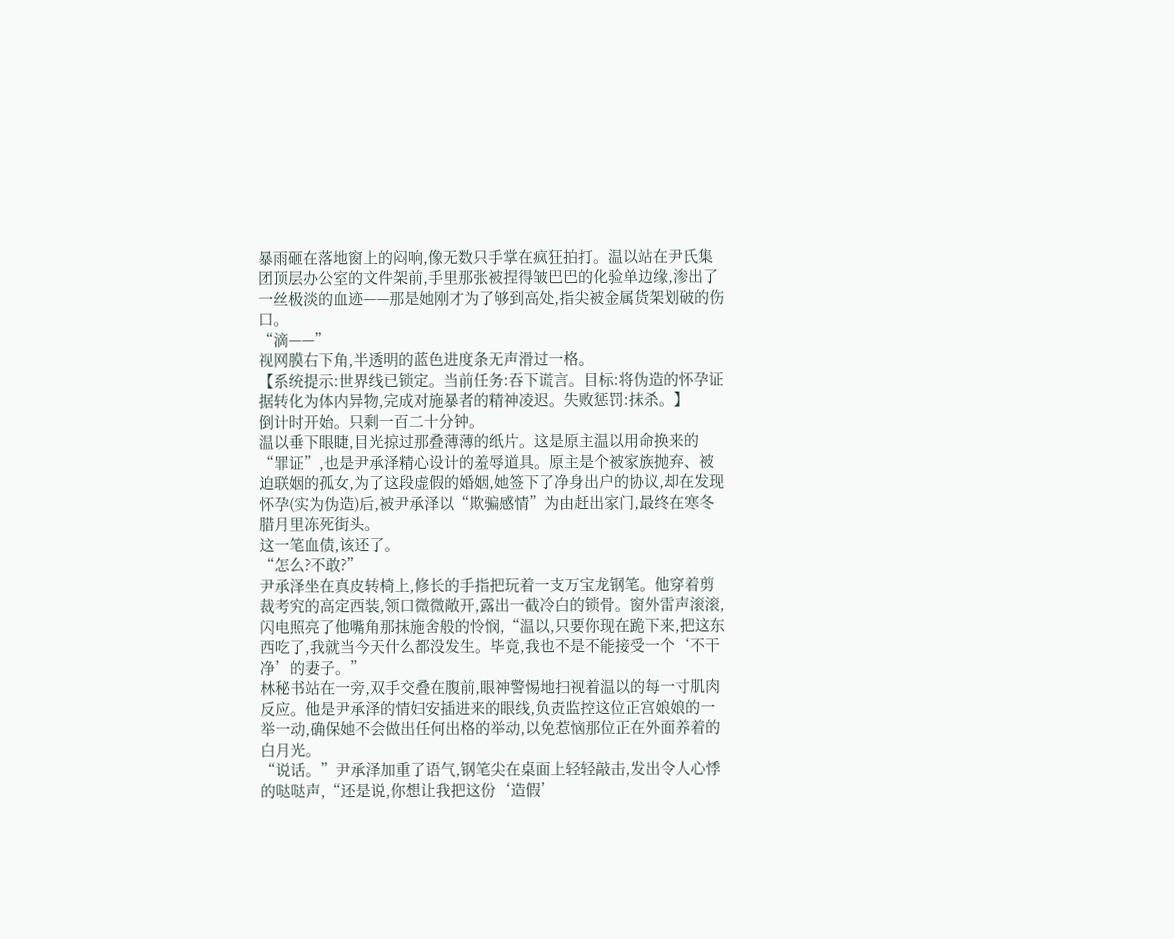暴雨砸在落地窗上的闷响,像无数只手掌在疯狂拍打。温以站在尹氏集团顶层办公室的文件架前,手里那张被捏得皱巴巴的化验单边缘,渗出了一丝极淡的血迹——那是她刚才为了够到高处,指尖被金属货架划破的伤口。
“滴——”
视网膜右下角,半透明的蓝色进度条无声滑过一格。
【系统提示:世界线已锁定。当前任务:吞下谎言。目标:将伪造的怀孕证据转化为体内异物,完成对施暴者的精神凌迟。失败惩罚:抹杀。】
倒计时开始。只剩一百二十分钟。
温以垂下眼睫,目光掠过那叠薄薄的纸片。这是原主温以用命换来的“罪证”,也是尹承泽精心设计的羞辱道具。原主是个被家族抛弃、被迫联姻的孤女,为了这段虚假的婚姻,她签下了净身出户的协议,却在发现怀孕(实为伪造)后,被尹承泽以“欺骗感情”为由赶出家门,最终在寒冬腊月里冻死街头。
这一笔血债,该还了。
“怎么?不敢?”
尹承泽坐在真皮转椅上,修长的手指把玩着一支万宝龙钢笔。他穿着剪裁考究的高定西装,领口微微敞开,露出一截冷白的锁骨。窗外雷声滚滚,闪电照亮了他嘴角那抹施舍般的怜悯,“温以,只要你现在跪下来,把这东西吃了,我就当今天什么都没发生。毕竟,我也不是不能接受一个‘不干净’的妻子。”
林秘书站在一旁,双手交叠在腹前,眼神警惕地扫视着温以的每一寸肌肉反应。他是尹承泽的情妇安插进来的眼线,负责监控这位正宫娘娘的一举一动,确保她不会做出任何出格的举动,以免惹恼那位正在外面养着的白月光。
“说话。”尹承泽加重了语气,钢笔尖在桌面上轻轻敲击,发出令人心悸的哒哒声,“还是说,你想让我把这份‘造假’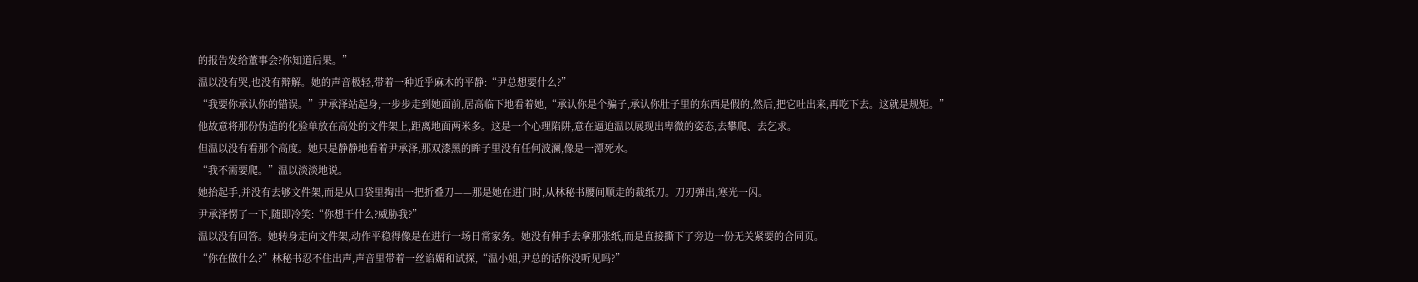的报告发给董事会?你知道后果。”
温以没有哭,也没有辩解。她的声音极轻,带着一种近乎麻木的平静:“尹总想要什么?”
“我要你承认你的错误。”尹承泽站起身,一步步走到她面前,居高临下地看着她,“承认你是个骗子,承认你肚子里的东西是假的,然后,把它吐出来,再吃下去。这就是规矩。”
他故意将那份伪造的化验单放在高处的文件架上,距离地面两米多。这是一个心理陷阱,意在逼迫温以展现出卑微的姿态,去攀爬、去乞求。
但温以没有看那个高度。她只是静静地看着尹承泽,那双漆黑的眸子里没有任何波澜,像是一潭死水。
“我不需要爬。”温以淡淡地说。
她抬起手,并没有去够文件架,而是从口袋里掏出一把折叠刀——那是她在进门时,从林秘书腰间顺走的裁纸刀。刀刃弹出,寒光一闪。
尹承泽愣了一下,随即冷笑:“你想干什么?威胁我?”
温以没有回答。她转身走向文件架,动作平稳得像是在进行一场日常家务。她没有伸手去拿那张纸,而是直接撕下了旁边一份无关紧要的合同页。
“你在做什么?”林秘书忍不住出声,声音里带着一丝谄媚和试探,“温小姐,尹总的话你没听见吗?”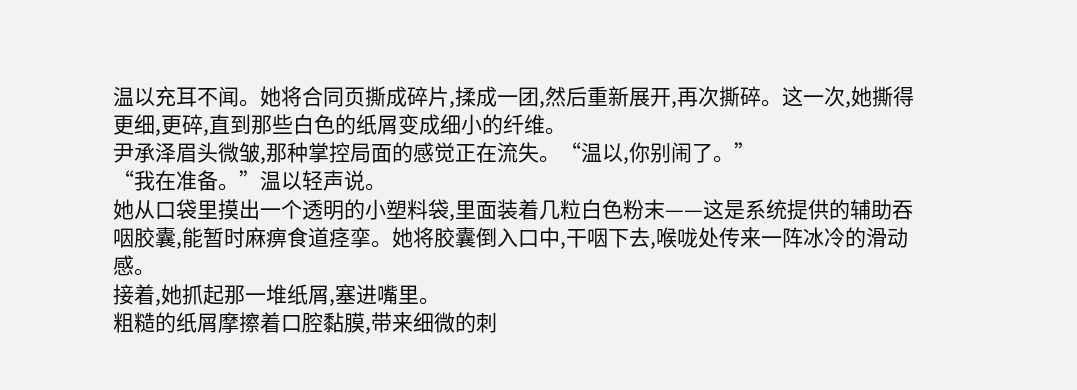温以充耳不闻。她将合同页撕成碎片,揉成一团,然后重新展开,再次撕碎。这一次,她撕得更细,更碎,直到那些白色的纸屑变成细小的纤维。
尹承泽眉头微皱,那种掌控局面的感觉正在流失。“温以,你别闹了。”
“我在准备。”温以轻声说。
她从口袋里摸出一个透明的小塑料袋,里面装着几粒白色粉末——这是系统提供的辅助吞咽胶囊,能暂时麻痹食道痉挛。她将胶囊倒入口中,干咽下去,喉咙处传来一阵冰冷的滑动感。
接着,她抓起那一堆纸屑,塞进嘴里。
粗糙的纸屑摩擦着口腔黏膜,带来细微的刺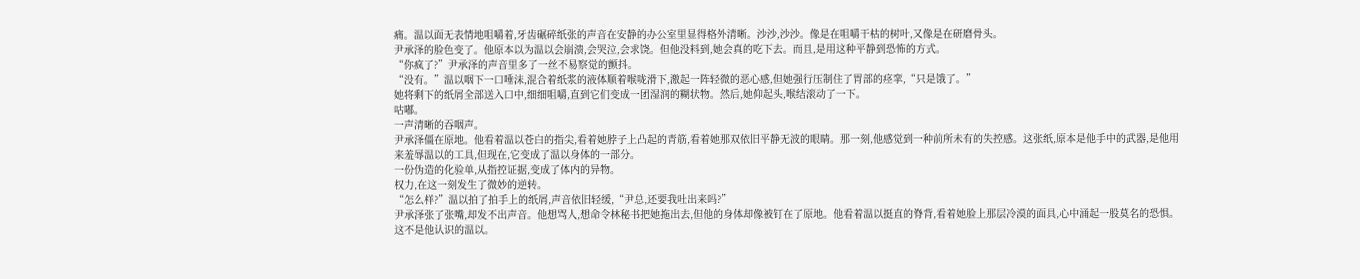痛。温以面无表情地咀嚼着,牙齿碾碎纸张的声音在安静的办公室里显得格外清晰。沙沙,沙沙。像是在咀嚼干枯的树叶,又像是在研磨骨头。
尹承泽的脸色变了。他原本以为温以会崩溃,会哭泣,会求饶。但他没料到,她会真的吃下去。而且,是用这种平静到恐怖的方式。
“你疯了?”尹承泽的声音里多了一丝不易察觉的颤抖。
“没有。”温以咽下一口唾沫,混合着纸浆的液体顺着喉咙滑下,激起一阵轻微的恶心感,但她强行压制住了胃部的痉挛,“只是饿了。”
她将剩下的纸屑全部送入口中,细细咀嚼,直到它们变成一团湿润的糊状物。然后,她仰起头,喉结滚动了一下。
咕嘟。
一声清晰的吞咽声。
尹承泽僵在原地。他看着温以苍白的指尖,看着她脖子上凸起的青筋,看着她那双依旧平静无波的眼睛。那一刻,他感觉到一种前所未有的失控感。这张纸,原本是他手中的武器,是他用来羞辱温以的工具,但现在,它变成了温以身体的一部分。
一份伪造的化验单,从指控证据,变成了体内的异物。
权力,在这一刻发生了微妙的逆转。
“怎么样?”温以拍了拍手上的纸屑,声音依旧轻缓,“尹总,还要我吐出来吗?”
尹承泽张了张嘴,却发不出声音。他想骂人,想命令林秘书把她拖出去,但他的身体却像被钉在了原地。他看着温以挺直的脊背,看着她脸上那层冷漠的面具,心中涌起一股莫名的恐惧。
这不是他认识的温以。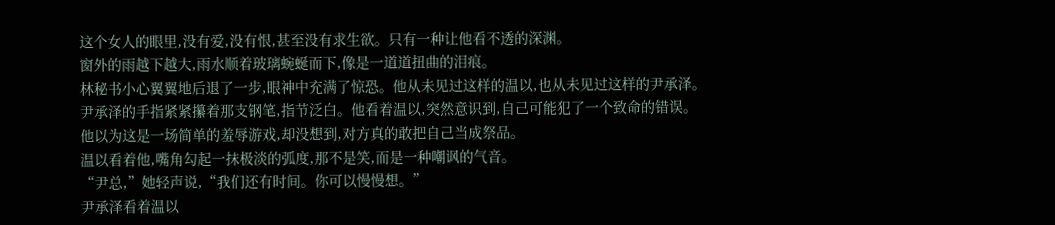这个女人的眼里,没有爱,没有恨,甚至没有求生欲。只有一种让他看不透的深渊。
窗外的雨越下越大,雨水顺着玻璃蜿蜒而下,像是一道道扭曲的泪痕。
林秘书小心翼翼地后退了一步,眼神中充满了惊恐。他从未见过这样的温以,也从未见过这样的尹承泽。
尹承泽的手指紧紧攥着那支钢笔,指节泛白。他看着温以,突然意识到,自己可能犯了一个致命的错误。
他以为这是一场简单的羞辱游戏,却没想到,对方真的敢把自己当成祭品。
温以看着他,嘴角勾起一抹极淡的弧度,那不是笑,而是一种嘲讽的气音。
“尹总,”她轻声说,“我们还有时间。你可以慢慢想。”
尹承泽看着温以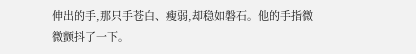伸出的手,那只手苍白、瘦弱,却稳如磐石。他的手指微微颤抖了一下。